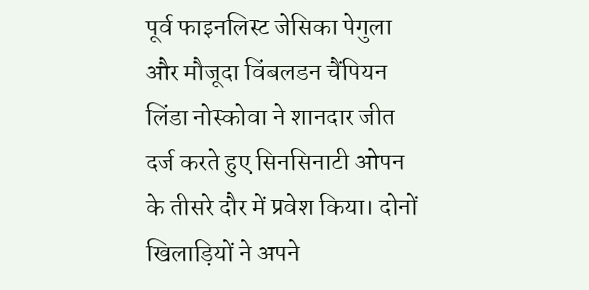पूर्व फाइनलिस्ट जेसिका पेगुला और मौजूदा विंबलडन चैंपियन लिंडा नोस्कोवा ने शानदार जीत दर्ज करते हुए सिनसिनाटी ओपन के तीसरे दौर में प्रवेश किया। दोनों खिलाड़ियों ने अपने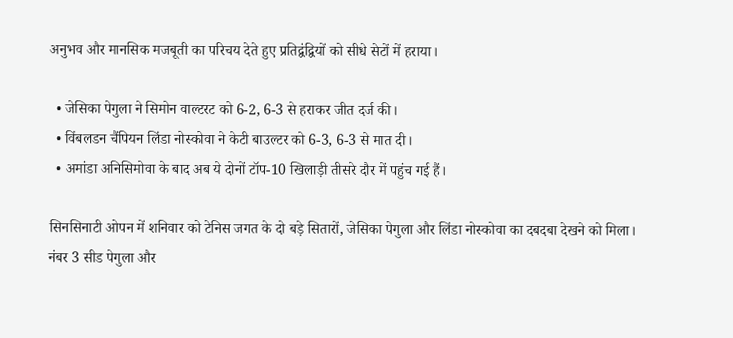अनुभव और मानसिक मजबूती का परिचय देते हुए प्रतिद्वंद्वियों को सीधे सेटों में हराया।

  • जेसिका पेगुला ने सिमोन वाल्टरट को 6-2, 6-3 से हराकर जीत दर्ज की।
  • विंबलडन चैंपियन लिंडा नोस्कोवा ने केटी बाउल्टर को 6-3, 6-3 से मात दी।
  • अमांडा अनिसिमोवा के बाद अब ये दोनों टॉप-10 खिलाड़ी तीसरे दौर में पहुंच गई हैं।

सिनसिनाटी ओपन में शनिवार को टेनिस जगत के दो बड़े सितारों, जेसिका पेगुला और लिंडा नोस्कोवा का दबदबा देखने को मिला। नंबर 3 सीड पेगुला और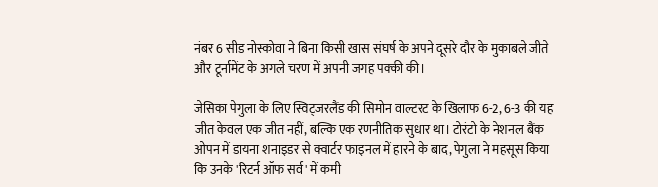नंबर 6 सीड नोस्कोवा ने बिना किसी खास संघर्ष के अपने दूसरे दौर के मुकाबले जीते और टूर्नामेंट के अगले चरण में अपनी जगह पक्की की।

जेसिका पेगुला के लिए स्विट्जरलैंड की सिमोन वाल्टरट के खिलाफ 6-2, 6-3 की यह जीत केवल एक जीत नहीं, बल्कि एक रणनीतिक सुधार था। टोरंटो के नेशनल बैंक ओपन में डायना शनाइडर से क्वार्टर फाइनल में हारने के बाद, पेगुला ने महसूस किया कि उनके 'रिटर्न ऑफ सर्व' में कमी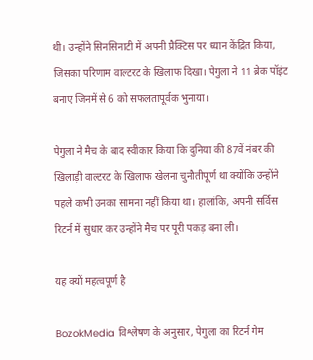थी। उन्होंने सिनसिनाटी में अपनी प्रैक्टिस पर ध्यान केंद्रित किया, जिसका परिणाम वाल्टरट के खिलाफ दिखा। पेगुला ने 11 ब्रेक पॉइंट बनाए जिनमें से 6 को सफलतापूर्वक भुनाया।

पेगुला ने मैच के बाद स्वीकार किया कि दुनिया की 87वें नंबर की खिलाड़ी वाल्टरट के खिलाफ खेलना चुनौतीपूर्ण था क्योंकि उन्होंने पहले कभी उनका सामना नहीं किया था। हालांकि, अपनी सर्विस रिटर्न में सुधार कर उन्होंने मैच पर पूरी पकड़ बना ली।

यह क्यों महत्वपूर्ण है

BozokMedia विश्लेषण के अनुसार, पेगुला का रिटर्न गेम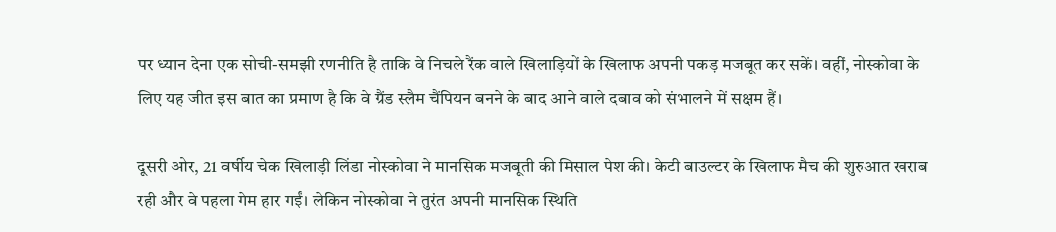पर ध्यान देना एक सोची-समझी रणनीति है ताकि वे निचले रैंक वाले खिलाड़ियों के खिलाफ अपनी पकड़ मजबूत कर सकें। वहीं, नोस्कोवा के लिए यह जीत इस बात का प्रमाण है कि वे ग्रैंड स्लैम चैंपियन बनने के बाद आने वाले दबाव को संभालने में सक्षम हैं।

दूसरी ओर, 21 वर्षीय चेक खिलाड़ी लिंडा नोस्कोवा ने मानसिक मजबूती की मिसाल पेश की। केटी बाउल्टर के खिलाफ मैच की शुरुआत खराब रही और वे पहला गेम हार गईं। लेकिन नोस्कोवा ने तुरंत अपनी मानसिक स्थिति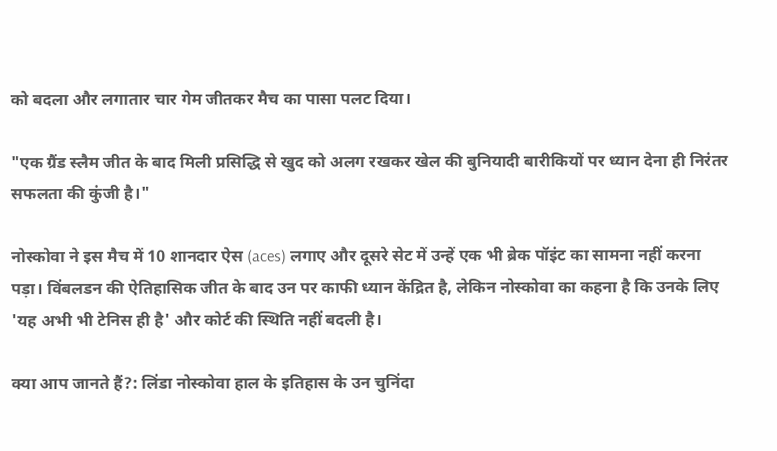को बदला और लगातार चार गेम जीतकर मैच का पासा पलट दिया।

"एक ग्रैंड स्लैम जीत के बाद मिली प्रसिद्धि से खुद को अलग रखकर खेल की बुनियादी बारीकियों पर ध्यान देना ही निरंतर सफलता की कुंजी है।"

नोस्कोवा ने इस मैच में 10 शानदार ऐस (aces) लगाए और दूसरे सेट में उन्हें एक भी ब्रेक पॉइंट का सामना नहीं करना पड़ा। विंबलडन की ऐतिहासिक जीत के बाद उन पर काफी ध्यान केंद्रित है, लेकिन नोस्कोवा का कहना है कि उनके लिए 'यह अभी भी टेनिस ही है' और कोर्ट की स्थिति नहीं बदली है।

क्या आप जानते हैं?: लिंडा नोस्कोवा हाल के इतिहास के उन चुनिंदा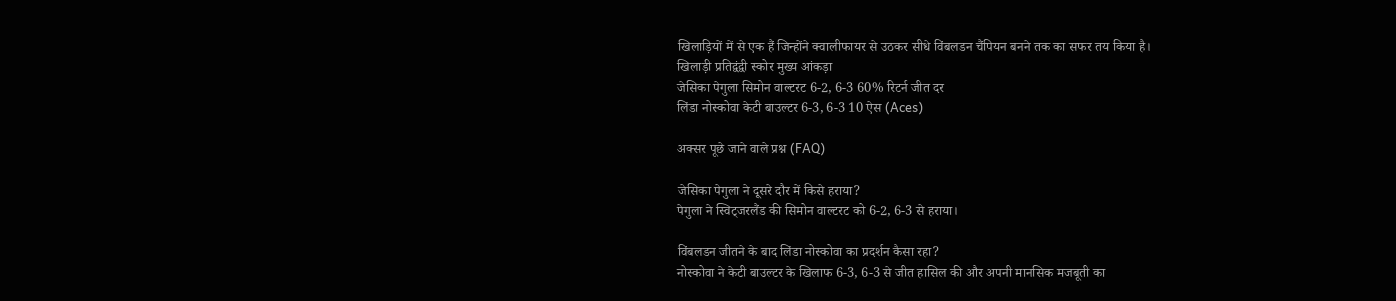खिलाड़ियों में से एक हैं जिन्होंने क्वालीफायर से उठकर सीधे विंबलडन चैंपियन बनने तक का सफर तय किया है।
खिलाड़ी प्रतिद्वंद्वी स्कोर मुख्य आंकड़ा
जेसिका पेगुला सिमोन वाल्टरट 6-2, 6-3 60% रिटर्न जीत दर
लिंडा नोस्कोवा केटी बाउल्टर 6-3, 6-3 10 ऐस (Aces)

अक्सर पूछे जाने वाले प्रश्न (FAQ)

जेसिका पेगुला ने दूसरे दौर में किसे हराया?
पेगुला ने स्विट्जरलैंड की सिमोन वाल्टरट को 6-2, 6-3 से हराया।

विंबलडन जीतने के बाद लिंडा नोस्कोवा का प्रदर्शन कैसा रहा?
नोस्कोवा ने केटी बाउल्टर के खिलाफ 6-3, 6-3 से जीत हासिल की और अपनी मानसिक मजबूती का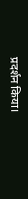प्रदर्शन किया।